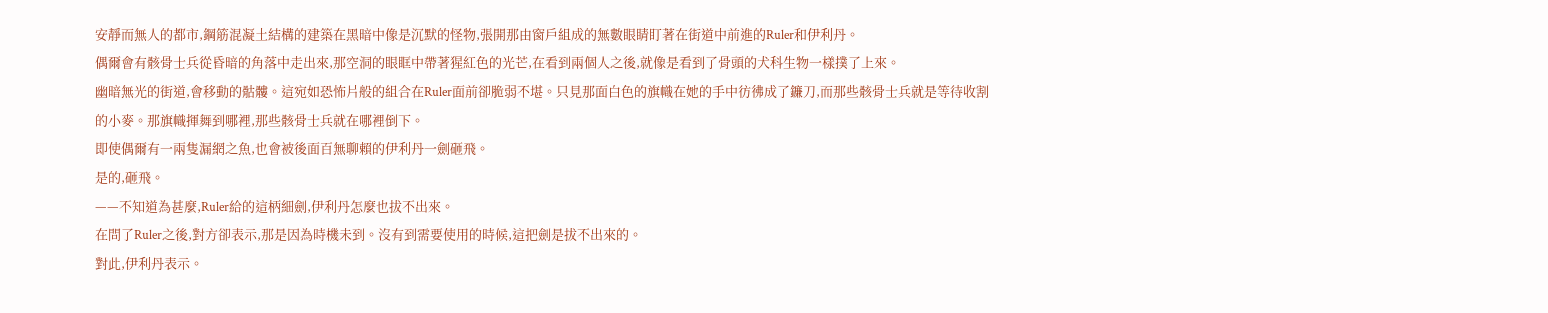安靜而無人的都市,鋼筋混凝土結構的建築在黑暗中像是沉默的怪物,張開那由窗戶組成的無數眼睛盯著在街道中前進的Ruler和伊利丹。
偶爾會有骸骨士兵從昏暗的角落中走出來,那空洞的眼眶中帶著猩紅色的光芒,在看到兩個人之後,就像是看到了骨頭的犬科生物一樣撲了上來。
幽暗無光的街道,會移動的骷髏。這宛如恐怖片般的組合在Ruler面前卻脆弱不堪。只見那面白色的旗幟在她的手中彷彿成了鐮刀,而那些骸骨士兵就是等待收割的小麥。那旗幟揮舞到哪裡,那些骸骨士兵就在哪裡倒下。
即使偶爾有一兩隻漏網之魚,也會被後面百無聊賴的伊利丹一劍砸飛。
是的,砸飛。
——不知道為甚麼,Ruler給的這柄細劍,伊利丹怎麼也拔不出來。
在問了Ruler之後,對方卻表示,那是因為時機未到。沒有到需要使用的時候,這把劍是拔不出來的。
對此,伊利丹表示。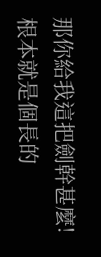那你給我這把劍幹甚麼!根本就是個長的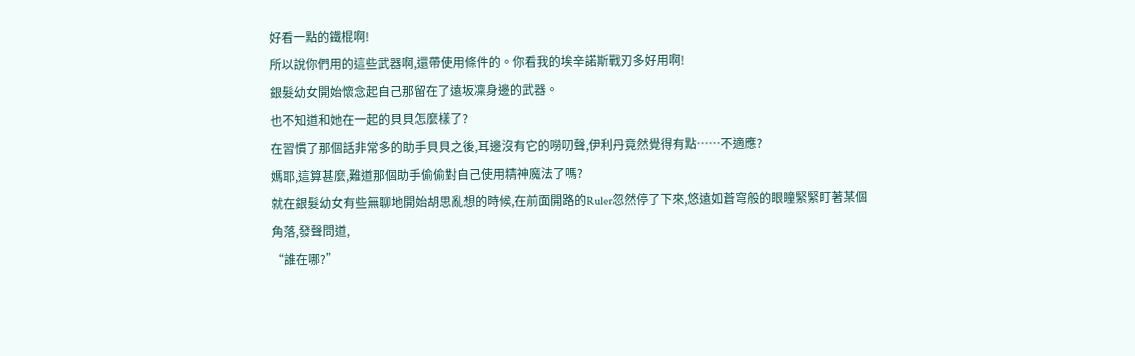好看一點的鐵棍啊!
所以說你們用的這些武器啊,還帶使用條件的。你看我的埃辛諾斯戰刃多好用啊!
銀髮幼女開始懷念起自己那留在了遠坂凜身邊的武器。
也不知道和她在一起的貝貝怎麼樣了?
在習慣了那個話非常多的助手貝貝之後,耳邊沒有它的嘮叨聲,伊利丹竟然覺得有點……不適應?
媽耶,這算甚麼,難道那個助手偷偷對自己使用精神魔法了嗎?
就在銀髮幼女有些無聊地開始胡思亂想的時候,在前面開路的Ruler忽然停了下來,悠遠如蒼穹般的眼瞳緊緊盯著某個角落,發聲問道,
“誰在哪?”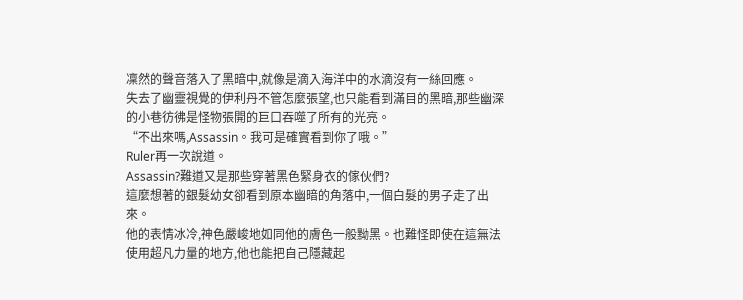凜然的聲音落入了黑暗中,就像是滴入海洋中的水滴沒有一絲回應。
失去了幽靈視覺的伊利丹不管怎麼張望,也只能看到滿目的黑暗,那些幽深的小巷彷彿是怪物張開的巨口吞噬了所有的光亮。
“不出來嗎,Assassin。我可是確實看到你了哦。”
Ruler再一次說道。
Assassin?難道又是那些穿著黑色緊身衣的傢伙們?
這麼想著的銀髮幼女卻看到原本幽暗的角落中,一個白髮的男子走了出來。
他的表情冰冷,神色嚴峻地如同他的膚色一般黝黑。也難怪即使在這無法使用超凡力量的地方,他也能把自己隱藏起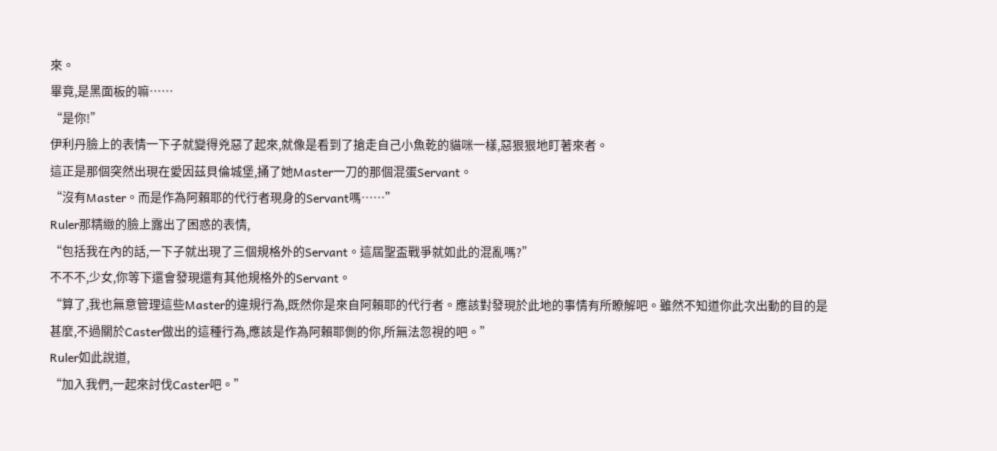來。
畢竟,是黑面板的嘛……
“是你!”
伊利丹臉上的表情一下子就變得兇惡了起來,就像是看到了搶走自己小魚乾的貓咪一樣,惡狠狠地盯著來者。
這正是那個突然出現在愛因茲貝倫城堡,捅了她Master一刀的那個混蛋Servant。
“沒有Master。而是作為阿賴耶的代行者現身的Servant嗎……”
Ruler那精緻的臉上露出了困惑的表情,
“包括我在內的話,一下子就出現了三個規格外的Servant。這屆聖盃戰爭就如此的混亂嗎?”
不不不,少女,你等下還會發現還有其他規格外的Servant。
“算了,我也無意管理這些Master的違規行為,既然你是來自阿賴耶的代行者。應該對發現於此地的事情有所瞭解吧。雖然不知道你此次出動的目的是甚麼,不過關於Caster做出的這種行為,應該是作為阿賴耶側的你,所無法忽視的吧。”
Ruler如此說道,
“加入我們,一起來討伐Caster吧。”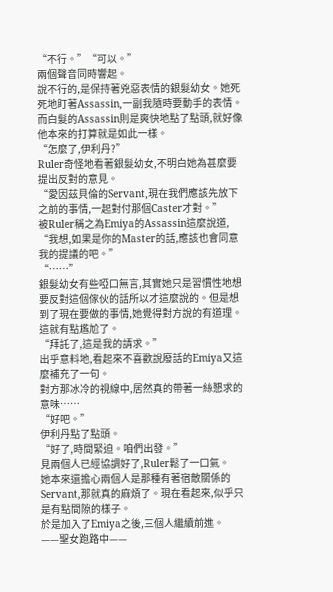“不行。”“可以。”
兩個聲音同時響起。
說不行的,是保持著兇惡表情的銀髮幼女。她死死地盯著Assassin,一副我隨時要動手的表情。
而白髮的Assassin則是爽快地點了點頭,就好像他本來的打算就是如此一樣。
“怎麼了,伊利丹?”
Ruler奇怪地看著銀髮幼女,不明白她為甚麼要提出反對的意見。
“愛因茲貝倫的Servant,現在我們應該先放下之前的事情,一起對付那個Caster才對。”
被Ruler稱之為Emiya的Assassin這麼說道,
“我想,如果是你的Master的話,應該也會同意我的提議的吧。”
“……”
銀髮幼女有些啞口無言,其實她只是習慣性地想要反對這個傢伙的話所以才這麼說的。但是想到了現在要做的事情,她覺得對方說的有道理。
這就有點尷尬了。
“拜託了,這是我的請求。”
出乎意料地,看起來不喜歡說廢話的Emiya又這麼補充了一句。
對方那冰冷的視線中,居然真的帶著一絲懇求的意味……
“好吧。”
伊利丹點了點頭。
“好了,時間緊迫。咱們出發。”
見兩個人已經協調好了,Ruler鬆了一口氣。
她本來還擔心兩個人是那種有著宿敵關係的Servant,那就真的麻煩了。現在看起來,似乎只是有點間隙的樣子。
於是加入了Emiya之後,三個人繼續前進。
——聖女跑路中——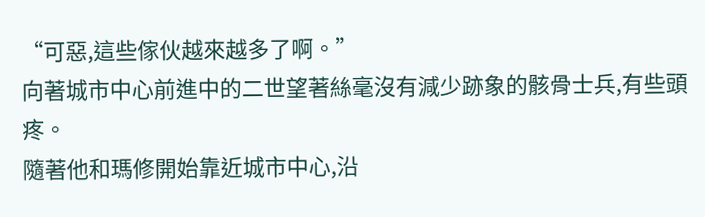“可惡,這些傢伙越來越多了啊。”
向著城市中心前進中的二世望著絲毫沒有減少跡象的骸骨士兵,有些頭疼。
隨著他和瑪修開始靠近城市中心,沿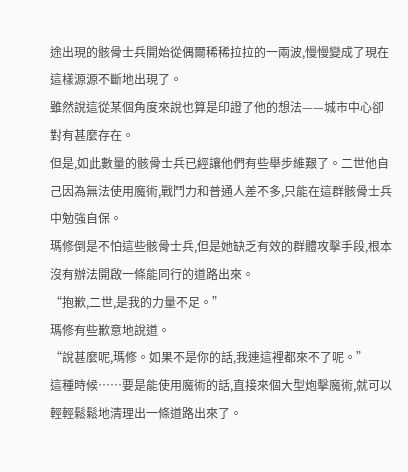途出現的骸骨士兵開始從偶爾稀稀拉拉的一兩波,慢慢變成了現在這樣源源不斷地出現了。
雖然說這從某個角度來說也算是印證了他的想法——城市中心卻對有甚麼存在。
但是,如此數量的骸骨士兵已經讓他們有些舉步維艱了。二世他自己因為無法使用魔術,戰鬥力和普通人差不多,只能在這群骸骨士兵中勉強自保。
瑪修倒是不怕這些骸骨士兵,但是她缺乏有效的群體攻擊手段,根本沒有辦法開啟一條能同行的道路出來。
“抱歉,二世,是我的力量不足。”
瑪修有些歉意地說道。
“說甚麼呢,瑪修。如果不是你的話,我連這裡都來不了呢。”
這種時候……要是能使用魔術的話,直接來個大型炮擊魔術,就可以輕輕鬆鬆地清理出一條道路出來了。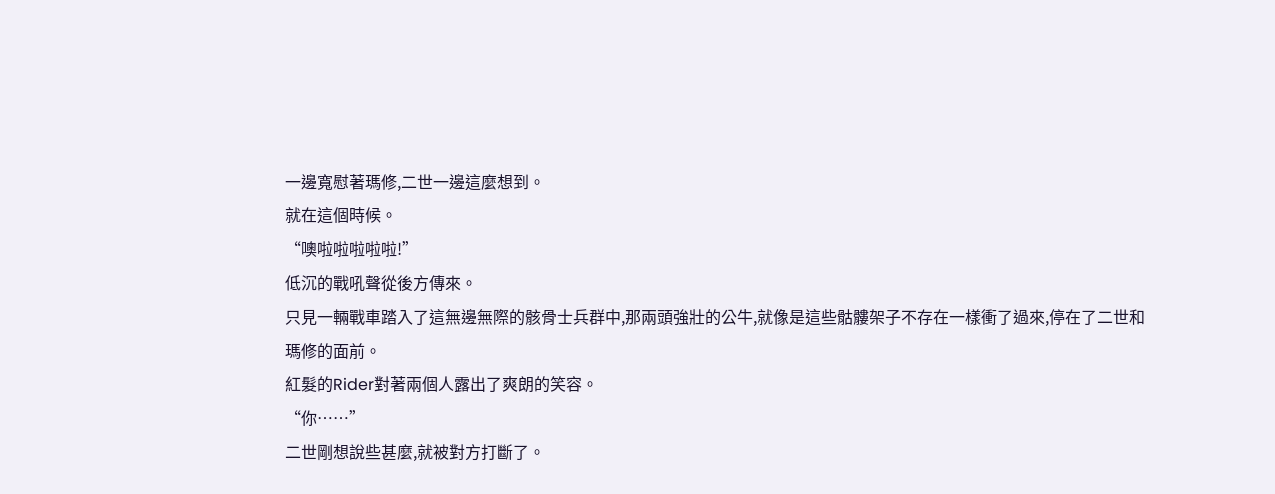一邊寬慰著瑪修,二世一邊這麼想到。
就在這個時候。
“噢啦啦啦啦啦!”
低沉的戰吼聲從後方傳來。
只見一輛戰車踏入了這無邊無際的骸骨士兵群中,那兩頭強壯的公牛,就像是這些骷髏架子不存在一樣衝了過來,停在了二世和瑪修的面前。
紅髮的Rider對著兩個人露出了爽朗的笑容。
“你……”
二世剛想說些甚麼,就被對方打斷了。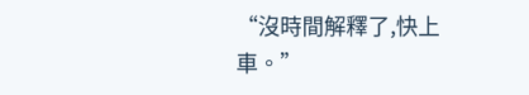“沒時間解釋了,快上車。”